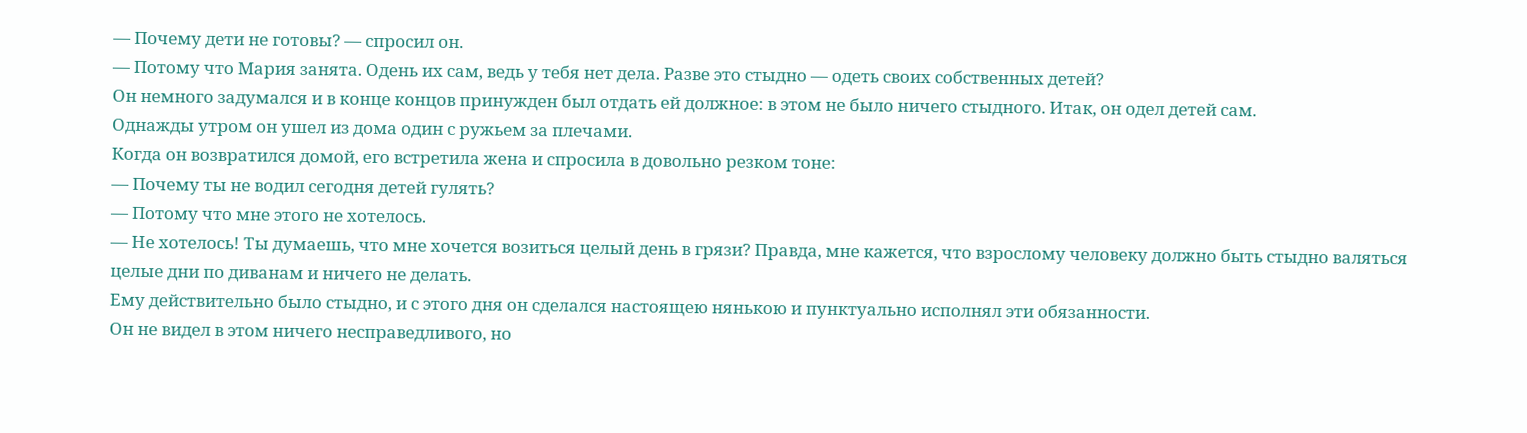— Почему дети не готовы? — спросил он.
— Потому что Мария занята. Одень их сам, ведь у тебя нет дела. Разве это стыдно — одеть своих собственных детей?
Он немного задумался и в конце концов принужден был отдать ей должное: в этом не было ничего стыдного. Итак, он одел детей сам.
Однажды утром он ушел из дома один с ружьем за плечами.
Когда он возвратился домой, его встретила жена и спросила в довольно резком тоне:
— Почему ты не водил сегодня детей гулять?
— Потому что мне этого не хотелось.
— Не хотелось! Ты думаешь, что мне хочется возиться целый день в грязи? Правда, мне кажется, что взрослому человеку должно быть стыдно валяться целые дни по диванам и ничего не делать.
Ему действительно было стыдно, и с этого дня он сделался настоящею нянькою и пунктуально исполнял эти обязанности.
Он не видел в этом ничего несправедливого, но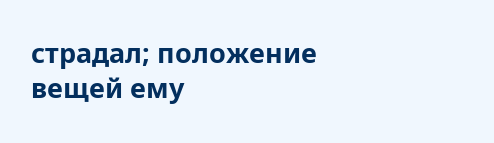страдал; положение вещей ему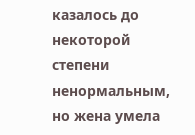казалось до некоторой степени ненормальным, но жена умела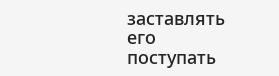заставлять его поступать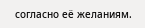согласно её желаниям.